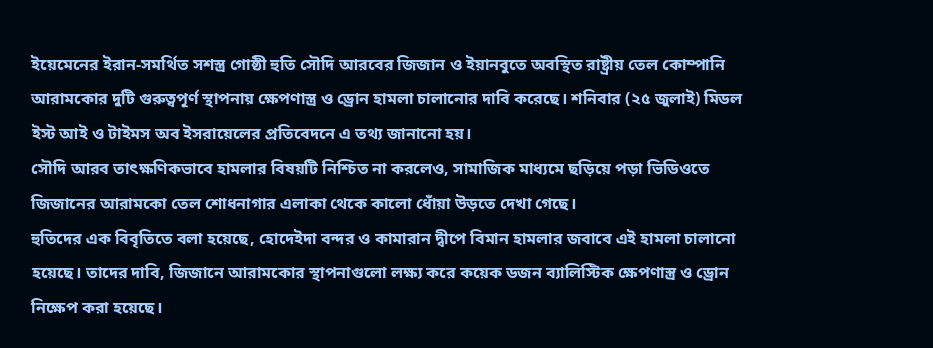ইয়েমেনের ইরান-সমর্থিত সশস্ত্র গোষ্ঠী হুতি সৌদি আরবের জিজান ও ইয়ানবুতে অবস্থিত রাষ্ট্রীয় তেল কোম্পানি আরামকোর দুটি গুরুত্বপূর্ণ স্থাপনায় ক্ষেপণাস্ত্র ও ড্রোন হামলা চালানোর দাবি করেছে। শনিবার (২৫ জুলাই) মিডল ইস্ট আই ও টাইমস অব ইসরায়েলের প্রতিবেদনে এ তথ্য জানানো হয়।
সৌদি আরব তাৎক্ষণিকভাবে হামলার বিষয়টি নিশ্চিত না করলেও, সামাজিক মাধ্যমে ছড়িয়ে পড়া ভিডিওতে জিজানের আরামকো তেল শোধনাগার এলাকা থেকে কালো ধোঁয়া উড়তে দেখা গেছে।
হুতিদের এক বিবৃতিতে বলা হয়েছে, হোদেইদা বন্দর ও কামারান দ্বীপে বিমান হামলার জবাবে এই হামলা চালানো হয়েছে। তাদের দাবি, জিজানে আরামকোর স্থাপনাগুলো লক্ষ্য করে কয়েক ডজন ব্যালিস্টিক ক্ষেপণাস্ত্র ও ড্রোন নিক্ষেপ করা হয়েছে।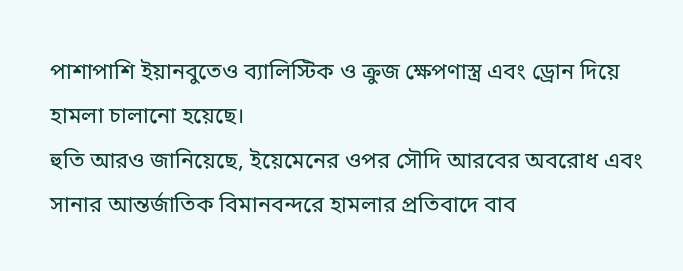পাশাপাশি ইয়ানবুতেও ব্যালিস্টিক ও ক্রুজ ক্ষেপণাস্ত্র এবং ড্রোন দিয়ে হামলা চালানো হয়েছে।
হুতি আরও জানিয়েছে, ইয়েমেনের ওপর সৌদি আরবের অবরোধ এবং সানার আন্তর্জাতিক বিমানবন্দরে হামলার প্রতিবাদে বাব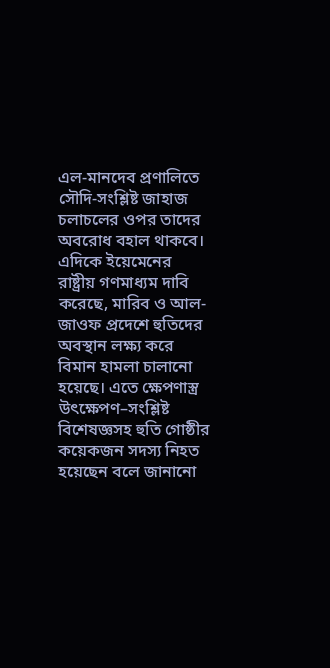এল-মানদেব প্রণালিতে সৌদি-সংশ্লিষ্ট জাহাজ চলাচলের ওপর তাদের অবরোধ বহাল থাকবে।
এদিকে ইয়েমেনের রাষ্ট্রীয় গণমাধ্যম দাবি করেছে, মারিব ও আল-জাওফ প্রদেশে হুতিদের অবস্থান লক্ষ্য করে বিমান হামলা চালানো হয়েছে। এতে ক্ষেপণাস্ত্র উৎক্ষেপণ–সংশ্লিষ্ট বিশেষজ্ঞসহ হুতি গোষ্ঠীর কয়েকজন সদস্য নিহত হয়েছেন বলে জানানো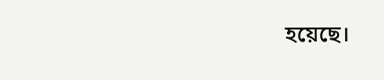হয়েছে।